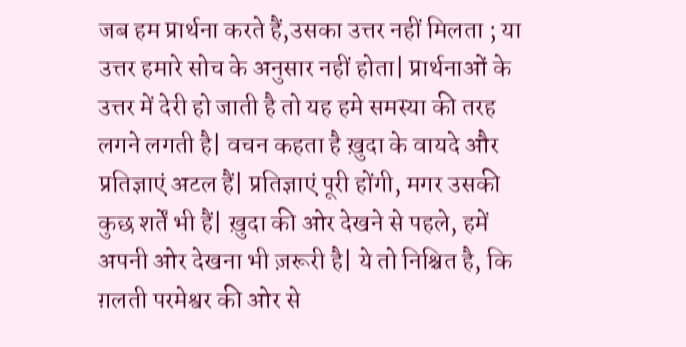जब हम प्रार्थना करते हैं,उसका उत्तर नहीं मिलता ; या उत्तर हमारे सोच के अनुसार नहीं होता| प्रार्थनाओं के उत्तर में देरी हो जाती है तो यह हमे समस्या की तरह लगने लगती है| वचन कहता है ख़ुदा के वायदे और प्रतिज्ञाएं अटल हैं| प्रतिज्ञाएं पूरी होंगी, मगर उसकी कुछ शर्तें भी हैं| ख़ुदा की ओर देखने से पहले, हमें अपनी ओर देखना भी ज़रूरी है| ये तो निश्चित है, कि ग़लती परमेश्वर की ओर से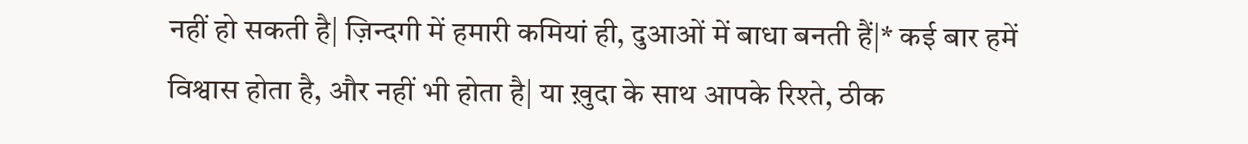नहीं हो सकती है| ज़िन्दगी में हमारी कमियां ही, दुआओं में बाधा बनती हैं|* कई बार हमें विश्वास होता है, और नहीं भी होता है| या ख़ुदा के साथ आपके रिश्ते, ठीक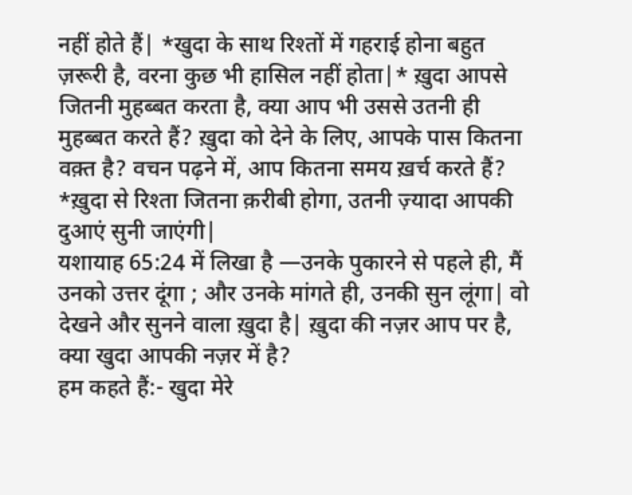नहीं होते हैं| *खुदा के साथ रिश्तों में गहराई होना बहुत ज़रूरी है, वरना कुछ भी हासिल नहीं होता|* ख़ुदा आपसे जितनी मुहब्बत करता है, क्या आप भी उससे उतनी ही मुहब्बत करते हैं? ख़ुदा को देने के लिए, आपके पास कितना वक़्त है? वचन पढ़ने में, आप कितना समय ख़र्च करते हैं? *ख़ुदा से रिश्ता जितना क़रीबी होगा, उतनी ज़्यादा आपकी दुआएं सुनी जाएंगी|
यशायाह 65:24 में लिखा है —उनके पुकारने से पहले ही, मैं उनको उत्तर दूंगा ; और उनके मांगते ही, उनकी सुन लूंगा| वो देखने और सुनने वाला ख़ुदा है| ख़ुदा की नज़र आप पर है, क्या खुदा आपकी नज़र में है?
हम कहते हैं:- खुदा मेरे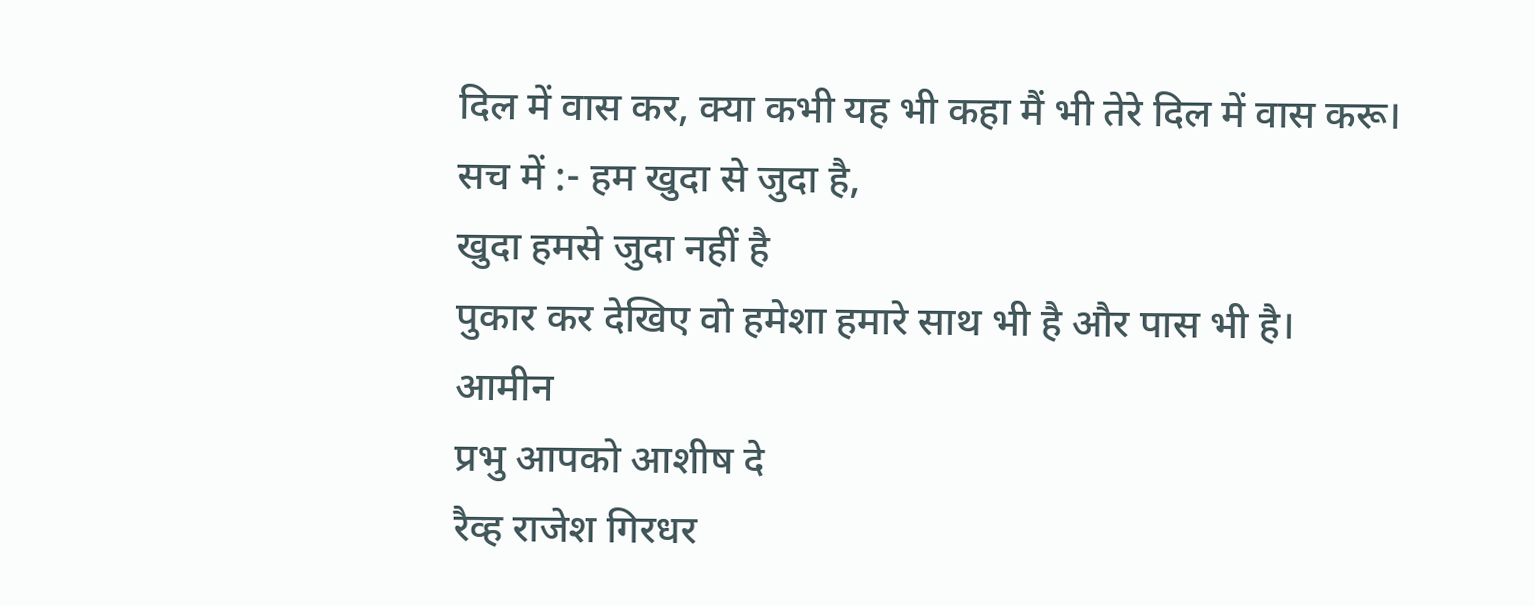दिल में वास कर, क्या कभी यह भी कहा मैं भी तेरे दिल में वास करू।
सच में :- हम खुदा से जुदा है,
खुदा हमसे जुदा नहीं है
पुकार कर देखिए वो हमेशा हमारे साथ भी है और पास भी है।
आमीन
प्रभु आपको आशीष दे
रैव्ह राजेश गिरधर